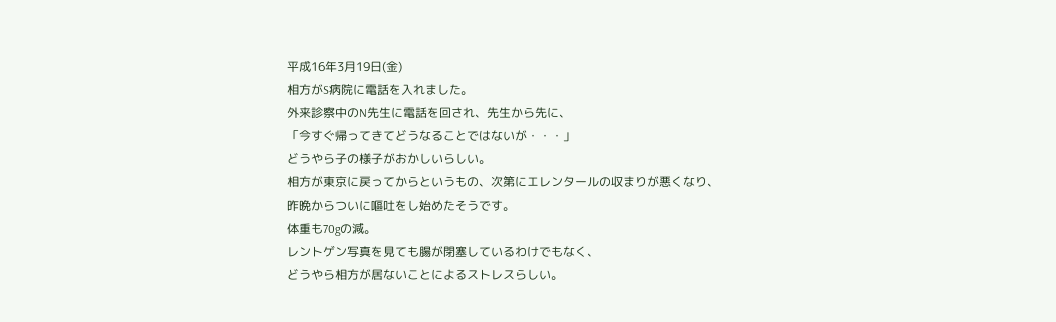平成16年3月19日(金)
相方がS病院に電話を入れました。
外来診察中のN先生に電話を回され、先生から先に、
「今すぐ帰ってきてどうなることではないが・・・」
どうやら子の様子がおかしいらしい。
相方が東京に戻ってからというもの、次第にエレンタールの収まりが悪くなり、
昨晩からついに嘔吐をし始めたそうです。
体重も70gの減。
レントゲン写真を見ても腸が閉塞しているわけでもなく、
どうやら相方が居ないことによるストレスらしい。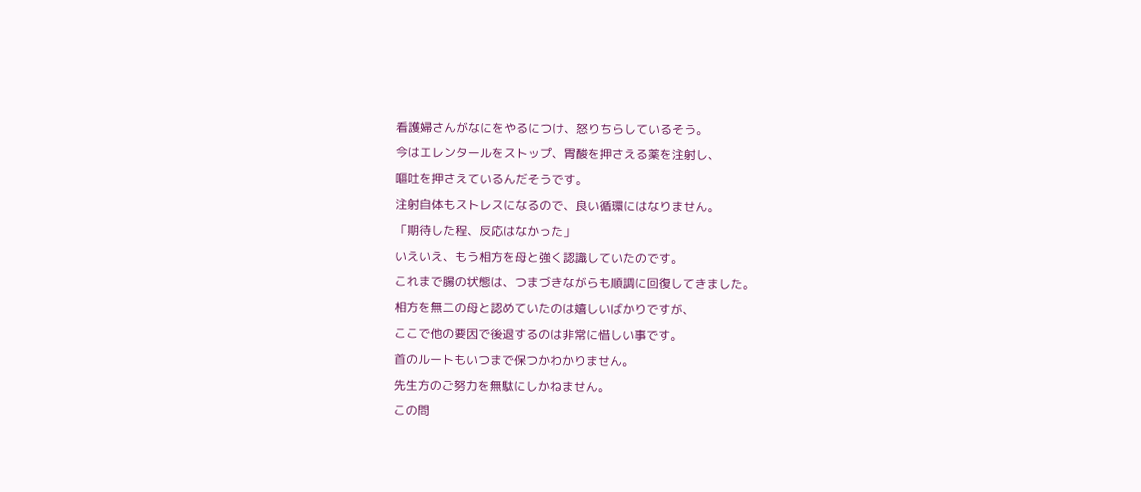看護婦さんがなにをやるにつけ、怒りちらしているそう。
今はエレンタールをストップ、胃酸を押さえる薬を注射し、
嘔吐を押さえているんだそうです。
注射自体もストレスになるので、良い循環にはなりません。
「期待した程、反応はなかった」
いえいえ、もう相方を母と強く認識していたのです。
これまで腸の状態は、つまづきながらも順調に回復してきました。
相方を無二の母と認めていたのは嬉しいばかりですが、
ここで他の要因で後退するのは非常に惜しい事です。
首のルートもいつまで保つかわかりません。
先生方のご努力を無駄にしかねません。
この問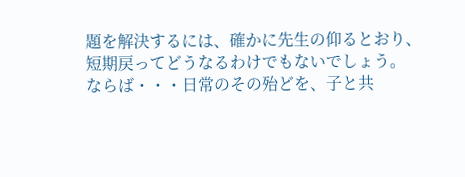題を解決するには、確かに先生の仰るとおり、
短期戻ってどうなるわけでもないでしょう。
ならば・・・日常のその殆どを、子と共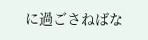に過ごさねばな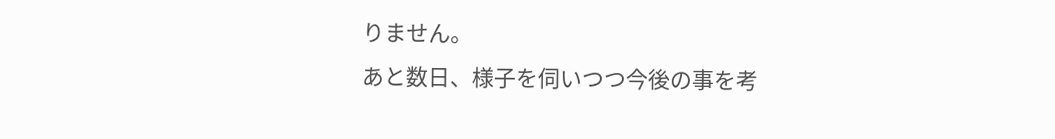りません。
あと数日、様子を伺いつつ今後の事を考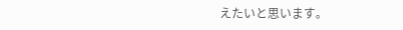えたいと思います。